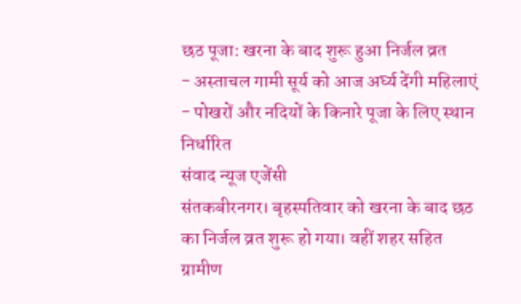छठ पूजा: खरना के बाद शुरू हुआ निर्जल व्रत
- अस्ताचल गामी सूर्य को आज अर्घ्य देंगी महिलाएं
- पोखरों और नदियों के किनारे पूजा के लिए स्थान निर्धारित
संवाद न्यूज एजेंसी
संतकबीरनगर। बृहस्पतिवार को खरना के बाद छठ का निर्जल व्रत शुरू हो गया। वहीं शहर सहित ग्रामीण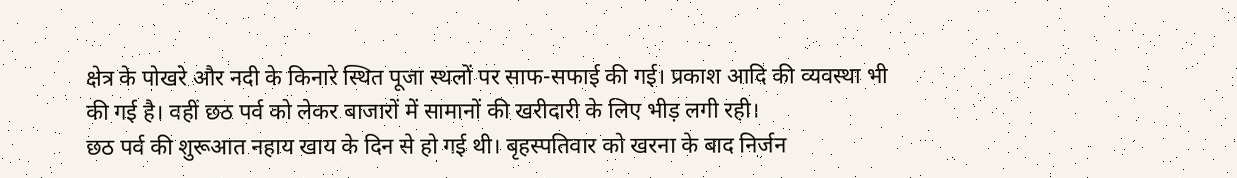क्षेत्र के पोखरे और नदी के किनारे स्थित पूजा स्थलों पर साफ-सफाई की गई। प्रकाश आदि की व्यवस्था भी की गई है। वहीं छठ पर्व को लेकर बाजारों में सामानों की खरीदारी के लिए भीड़ लगी रही।
छठ पर्व की शुरूआत नहाय खाय के दिन से हो गई थी। बृहस्पतिवार को खरना के बाद निर्जन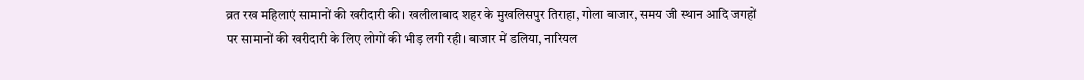व्रत रख महिलाएं सामानों की खरीदारी की। खलीलाबाद शहर के मुखलिसपुर तिराहा, गोला बाजार, समय जी स्थान आदि जगहों पर सामानों की खरीदारी के लिए लोगों की भीड़ लगी रही। बाजार में डलिया, नारियल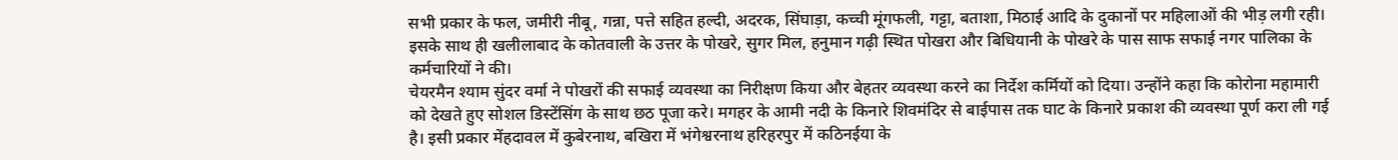सभी प्रकार के फल, जमीरी नीबू, गन्ना, पत्ते सहित हल्दी, अदरक, सिंघाड़ा, कच्ची मूंगफली, गट्टा, बताशा, मिठाई आदि के दुकानों पर महिलाओं की भीड़ लगी रही। इसके साथ ही खलीलाबाद के कोतवाली के उत्तर के पोखरे, सुगर मिल, हनुमान गढ़ी स्थित पोखरा और बिधियानी के पोखरे के पास साफ सफाई नगर पालिका के कर्मचारियों ने की।
चेयरमैन श्याम सुंदर वर्मा ने पोखरों की सफाई व्यवस्था का निरीक्षण किया और बेहतर व्यवस्था करने का निर्देश कर्मियों को दिया। उन्होंने कहा कि कोरोना महामारी को देखते हुए सोशल डिस्टेंसिंग के साथ छठ पूजा करे। मगहर के आमी नदी के किनारे शिवमंदिर से बाईपास तक घाट के किनारे प्रकाश की व्यवस्था पूर्ण करा ली गई है। इसी प्रकार मेंहदावल में कुबेरनाथ, बखिरा में भंगेश्वरनाथ हरिहरपुर में कठिनईया के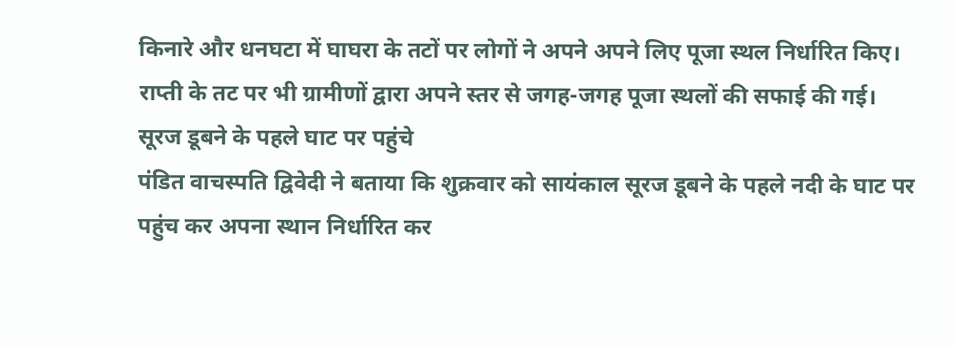किनारे और धनघटा में घाघरा के तटों पर लोगों ने अपने अपने लिए पूजा स्थल निर्धारित किए। राप्ती के तट पर भी ग्रामीणों द्वारा अपने स्तर से जगह-जगह पूजा स्थलों की सफाई की गई।
सूरज डूबने के पहले घाट पर पहुंचे
पंडित वाचस्पति द्विवेदी ने बताया कि शुक्रवार को सायंकाल सूरज डूबने के पहले नदी के घाट पर पहुंच कर अपना स्थान निर्धारित कर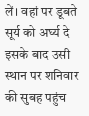लें। वहां पर डूबते सूर्य को अर्घ्य दे इसके बाद उसी स्थान पर शनिवार की सुबह पहुंच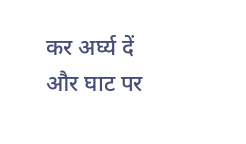कर अर्घ्य दें और घाट पर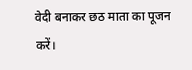वेदी बनाकर छठ माता का पूजन करें।